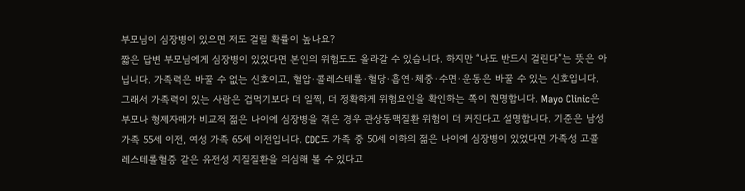부모님이 심장병이 있으면 저도 걸릴 확률이 높나요?
짧은 답변 부모님에게 심장병이 있었다면 본인의 위험도도 올라갈 수 있습니다. 하지만 “나도 반드시 걸린다”는 뜻은 아닙니다. 가족력은 바꿀 수 없는 신호이고, 혈압·콜레스테롤·혈당·흡연·체중·수면·운동은 바꿀 수 있는 신호입니다. 그래서 가족력이 있는 사람은 겁먹기보다 더 일찍, 더 정확하게 위험요인을 확인하는 쪽이 현명합니다. Mayo Clinic은 부모나 형제자매가 비교적 젊은 나이에 심장병을 겪은 경우 관상동맥질환 위험이 더 커진다고 설명합니다. 기준은 남성 가족 55세 이전, 여성 가족 65세 이전입니다. CDC도 가족 중 50세 이하의 젊은 나이에 심장병이 있었다면 가족성 고콜레스테롤혈증 같은 유전성 지질질환을 의심해 볼 수 있다고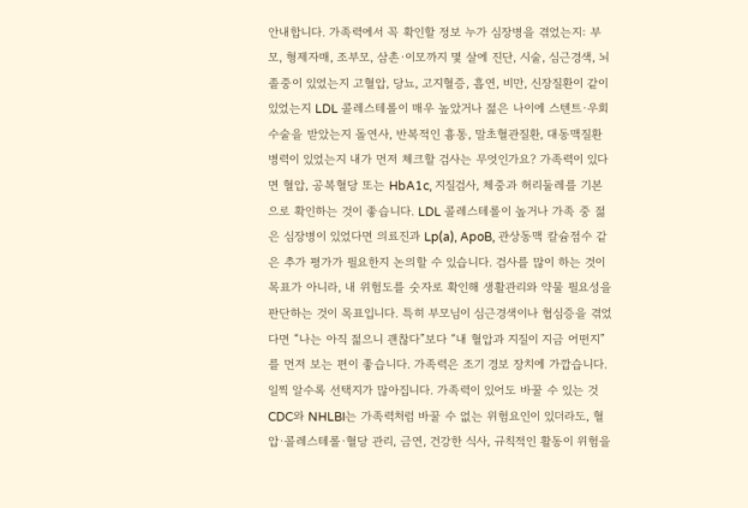안내합니다. 가족력에서 꼭 확인할 정보 누가 심장병을 겪었는지: 부모, 형제자매, 조부모, 삼촌·이모까지 몇 살에 진단, 시술, 심근경색, 뇌졸중이 있었는지 고혈압, 당뇨, 고지혈증, 흡연, 비만, 신장질환이 같이 있었는지 LDL 콜레스테롤이 매우 높았거나 젊은 나이에 스텐트·우회수술을 받았는지 돌연사, 반복적인 흉통, 말초혈관질환, 대동맥질환 병력이 있었는지 내가 먼저 체크할 검사는 무엇인가요? 가족력이 있다면 혈압, 공복혈당 또는 HbA1c, 지질검사, 체중과 허리둘레를 기본으로 확인하는 것이 좋습니다. LDL 콜레스테롤이 높거나 가족 중 젊은 심장병이 있었다면 의료진과 Lp(a), ApoB, 관상동맥 칼슘점수 같은 추가 평가가 필요한지 논의할 수 있습니다. 검사를 많이 하는 것이 목표가 아니라, 내 위험도를 숫자로 확인해 생활관리와 약물 필요성을 판단하는 것이 목표입니다. 특히 부모님이 심근경색이나 협심증을 겪었다면 “나는 아직 젊으니 괜찮다”보다 “내 혈압과 지질이 지금 어떤지”를 먼저 보는 편이 좋습니다. 가족력은 조기 경보 장치에 가깝습니다. 일찍 알수록 선택지가 많아집니다. 가족력이 있어도 바꿀 수 있는 것 CDC와 NHLBI는 가족력처럼 바꿀 수 없는 위험요인이 있더라도, 혈압·콜레스테롤·혈당 관리, 금연, 건강한 식사, 규칙적인 활동이 위험을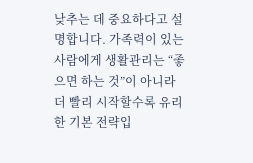낮추는 데 중요하다고 설명합니다. 가족력이 있는 사람에게 생활관리는 “좋으면 하는 것”이 아니라 더 빨리 시작할수록 유리한 기본 전략입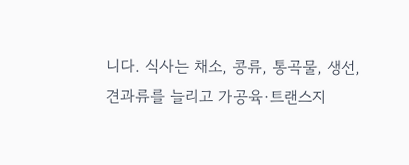니다. 식사는 채소, 콩류, 통곡물, 생선, 견과류를 늘리고 가공육·트랜스지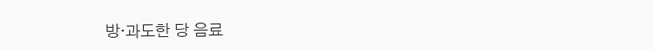방·과도한 당 음료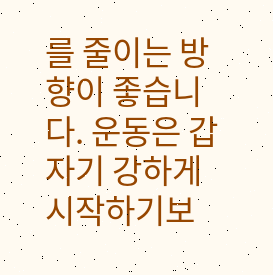를 줄이는 방향이 좋습니다. 운동은 갑자기 강하게 시작하기보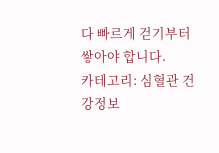다 빠르게 걷기부터 쌓아야 합니다.
카테고리: 심혈관 건강정보